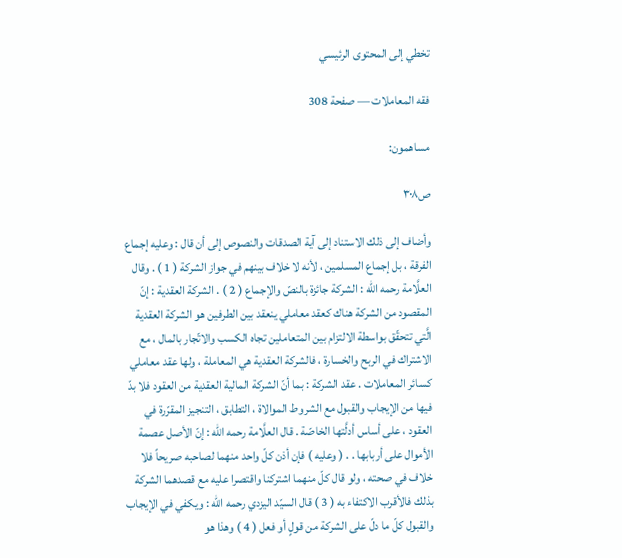تخطي إلى المحتوى الرئيسي

فقه المعاملات — صفحة 308

مساهمون:

ص٣٠٨

وأضاف إلى ذلك الاستناد إلى آية الصدقات والنصوص إلى أن قال : وعليه إجماع الفرقة ، بل إجماع المسلمين ، لأنه لا خلاف بينهم في جواز الشركة ( 1 ) . وقال العلَّامة رحمه الله : الشركة جائزة بالنصّ والإجماع ( 2 ) . الشركة العقدية : إنّ المقصود من الشركة هناك كعقد معاملي ينعقد بين الطرفين هو الشركة العقدية الَّتي تتحقّق بواسطة الالتزام بين المتعاملين تجاه الكسب والاتّجار بالمال ، مع الاشتراك في الربح والخسارة ، فالشركة العقدية هي المعاملة ، ولها عقد معاملي كسائر المعاملات . عقد الشركة : بما أنّ الشركة المالية العقدية من العقود فلا بدّ فيها من الإيجاب والقبول مع الشروط الموالاة ، التطابق ، التنجيز المقرّرة في العقود ، على أساس أدلَّتها الخاصّة . قال العلَّامة رحمه الله : إنّ الأصل عصمة الأموال على أربابها . . ( وعليه ) فإن أذن كلّ واحد منهما لصاحبه صريحاً فلا خلاف في صحته ، ولو قال كلّ منهما اشتركنا واقتصرا عليه مع قصدهما الشركة بذلك فالأقرب الاكتفاء به ( 3 ) قال السيّد اليزدي رحمه الله : ويكفي في الإيجاب والقبول كلّ ما دلّ على الشركة من قولٍ أو فعل ( 4 ) وهذا هو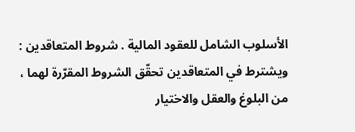الأسلوب الشامل للعقود المالية . شروط المتعاقدين : ويشترط في المتعاقدين تحقّق الشروط المقرّرة لهما ، من البلوغ والعقل والاختيار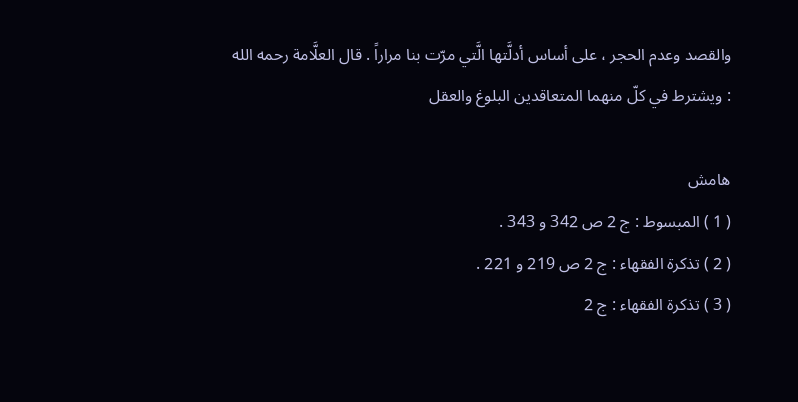والقصد وعدم الحجر ، على أساس أدلَّتها الَّتي مرّت بنا مراراً . قال العلَّامة رحمه الله : ويشترط في كلّ منهما المتعاقدين البلوغ والعقل

هامش
( 1 ) المبسوط : ج 2 ص 342 و 343 .
( 2 ) تذكرة الفقهاء : ج 2 ص 219 و 221 .
( 3 ) تذكرة الفقهاء : ج 2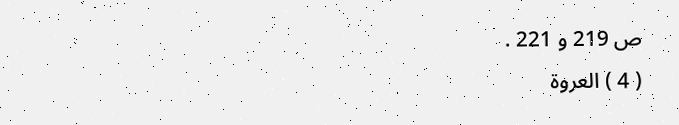ص 219 و 221 .
( 4 ) العروة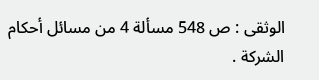الوثقى : ص 548 مسألة 4 من مسائل أحكام الشركة .